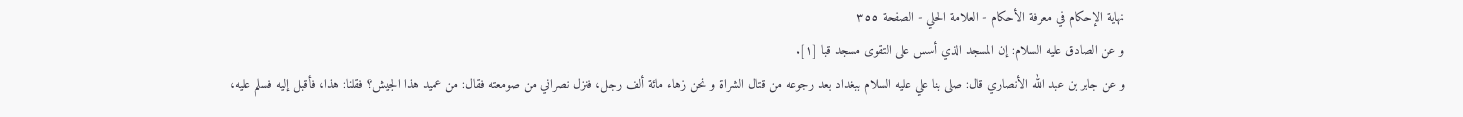نهاية الإحكام في معرفة الأحكام - العلامة الحلي - الصفحة ٣٥٥
و عن الصادق عليه السلام: إن المسجد الذي أسس على التقوى مسجد قبا [١].
و عن جابر بن عبد الله الأنصاري قال: صلى بنا علي عليه السلام ببغداد بعد رجوعه من قتال الشراة و نحن زهاء مائة ألف رجل، فنزل نصراني من صومعته فقال: من عميد هذا الجيش؟ فقلنا: هذا، فأقبل إليه فسلم عليه،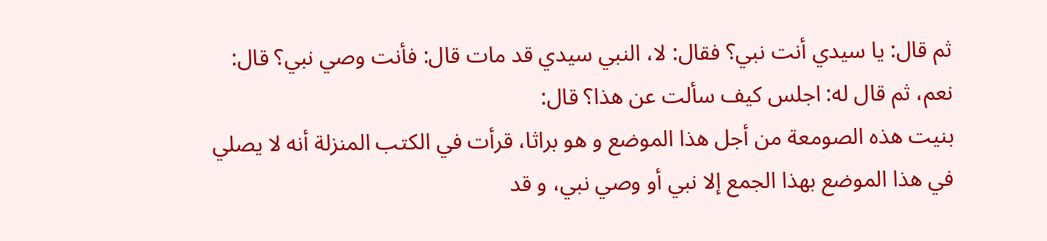ثم قال: يا سيدي أنت نبي؟ فقال: لا، النبي سيدي قد مات قال: فأنت وصي نبي؟ قال: نعم، ثم قال له: اجلس كيف سألت عن هذا؟ قال:
بنيت هذه الصومعة من أجل هذا الموضع و هو براثا، قرأت في الكتب المنزلة أنه لا يصلي في هذا الموضع بهذا الجمع إلا نبي أو وصي نبي، و قد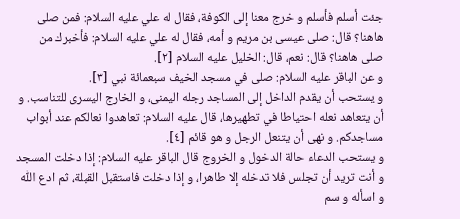جئت أسلم فأسلم و خرج معنا إلى الكوفة، فقال له علي عليه السلام: فمن صلى هاهنا؟ قال: صلى عيسى بن مريم و أمه، فقال له علي عليه السلام: فأخبرك من صلى هاهنا؟ قال: نعم، قال: الخليل عليه السلام [٢].
و عن الباقر عليه السلام: صلى في مسجد الخيف سبعمائة نبي [٣].
و يستحب أن يقدم الداخل إلى المساجد رجله اليمنى، و الخارج اليسرى للتناسب. و أن يتعاهد نعله احتياطا في تطهيرها، قال عليه السلام: تعاهدوا نعالكم عند أبواب مساجدكم. و نهى أن يتنعل الرجل و هو قائم [٤].
و يستحب الدعاء حالة الدخول و الخروج قال الباقر عليه السلام: إذا دخلت المسجد و أنت تريد أن تجلس فلا تدخله إلا طاهرا، و إذا دخلت فاستقبل القبلة، ثم ادع اللّٰه و اسأله و سم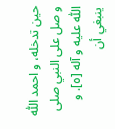حين تدخله، و احمد اللّٰه و صل على النبي صلى اللّٰه عليه و آله [٥]. و ينبغي أن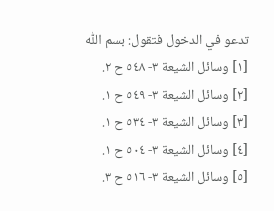تدعو في الدخول فتقول: بسم اللّٰه
[١] وسائل الشيعة ٣- ٥٤٨ ح ٢.
[٢] وسائل الشيعة ٣- ٥٤٩ ح ١.
[٣] وسائل الشيعة ٣- ٥٣٤ ح ١.
[٤] وسائل الشيعة ٣- ٥٠٤ ح ١.
[٥] وسائل الشيعة ٣- ٥١٦ ح ٣.